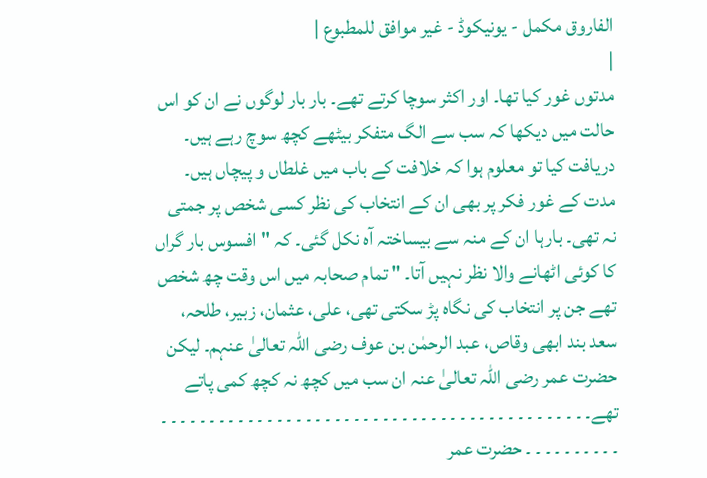الفاروق مکمل - یونیکوڈ - غیر موافق للمطبوع |
|
مدتوں غور کیا تھا۔ اور اکثر سوچا کرتے تھے۔ بار بار لوگوں نے ان کو اس حالت میں دیکھا کہ سب سے الگ متفکر بیٹھے کچھ سوچ رہے ہیں۔ دریافت کیا تو معلوم ہوا کہ خلافت کے باب میں غلطاں و پیچاں ہیں۔ مدت کے غور فکر پر بھی ان کے انتخاب کی نظر کسی شخص پر جمتی نہ تھی۔ بارہا ان کے منہ سے بیساختہ آہ نکل گئی۔ کہ "افسوس بار گراں کا کوئی اٹھانے والا نظر نہیں آتا۔ " تمام صحابہ میں اس وقت چھ شخص تھے جن پر انتخاب کی نگاہ پڑ سکتی تھی، علی، عثمان، زبیر، طلحہ، سعد بند ابھی وقاص، عبد الرحمٰن بن عوف رضی اللہ تعالیٰ عنہم۔ لیکن حضرت عمر رضی اللہ تعالیٰ عنہ ان سب میں کچھ نہ کچھ کمی پاتے تھے۔ ۔ ۔ ۔ ۔ ۔ ۔ ۔ ۔ ۔ ۔ ۔ ۔ ۔ ۔ ۔ ۔ ۔ ۔ ۔ ۔ ۔ ۔ ۔ ۔ ۔ ۔ ۔ ۔ ۔ ۔ ۔ ۔ ۔ ۔ ۔ ۔ ۔ ۔ ۔ ۔ ۔ ۔ ۔ ۔ ۔ ۔ ۔ ۔ ۔ ۔ ۔ ۔ ۔ ۔ حضرت عمر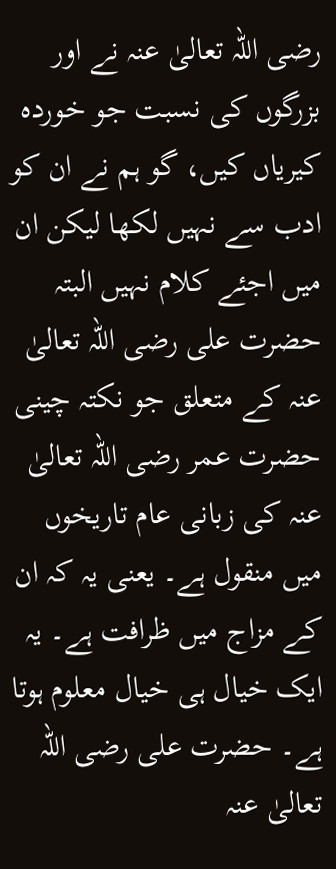رضی اللہ تعالیٰ عنہ نے اور بزرگوں کی نسبت جو خوردہ کیریاں کیں، گو ہم نے ان کو ادب سے نہیں لکھا لیکن ان میں اجئے کلام نہیں البتہ حضرت علی رضی اللہ تعالیٰ عنہ کے متعلق جو نکتہ چینی حضرت عمر رضی اللہ تعالیٰ عنہ کی زبانی عام تاریخوں میں منقول ہے۔ یعنی یہ کہ ان کے مزاج میں ظرافت ہے۔ یہ ایک خیال ہی خیال معلوم ہوتا ہے۔ حضرت علی رضی اللہ تعالیٰ عنہ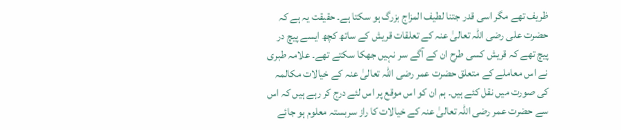ظریف تھے مگر اسی قدر جتنا لطیف المزاج بزرگ ہو سکتا ہے۔ حقیقت یہ ہے کہ حضرت علی رضی اللہ تعالیٰ عنہ کے تعلقات قریش کے ساتھ کچھ ایسے پیچ در پیچ تھے کہ قریش کسی طرح ان کے آگے سر نہیں جھکا سکتے تھے۔ علامہ طبری نے اس معاملے کے متعلق حضرت عمر رضی اللہ تعالیٰ عنہ کے خیالات مکالمہ کی صورت میں نقل کئے ہیں۔ ہم ان کو اس موقع پر اس لئے درج کر رہے ہیں کہ اس سے حضرت عمر رضی اللہ تعالیٰ عنہ کے خیالات کا راز سربستہ معلوم ہو جائے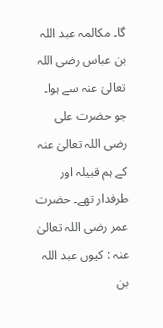گا۔ مکالمہ عبد اللہ بن عباس رضی اللہ تعالیٰ عنہ سے ہوا۔ جو حضرت علی رضی اللہ تعالیٰ عنہ کے ہم قبیلہ اور طرفدار تھے۔ حضرت عمر رضی اللہ تعالیٰ عنہ : کیوں عبد اللہ بن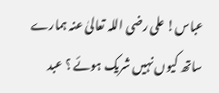عباس! علی رضی اللہ تعالیٰ عنہ ہمارے ساتھ کیوں نہیں شریک ہوئے ؟ عبد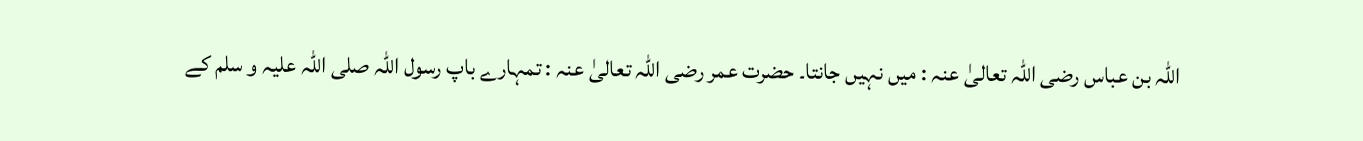اللہ بن عباس رضی اللہ تعالیٰ عنہ : میں نہیں جانتا۔ حضرت عمر رضی اللہ تعالیٰ عنہ : تمہارے باپ رسول اللہ صلی اللہ علیہ و سلم کے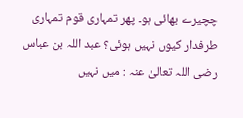چچیرے بھائی ہو۔ پھر تمہاری قوم تمہاری طرفدار کیوں نہیں ہوئی؟ عبد اللہ بن عباس رضی اللہ تعالیٰ عنہ : میں نہیں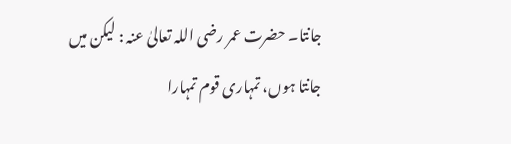جانتا۔ حضرت عمر رضی اللہ تعالیٰ عنہ : لیکن میں جانتا ہوں، تمہاری قوم تمہارا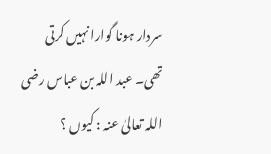سردار ہونا گوارا نہیں کرتی تھی۔ عبد اللہ بن عباس رضی اللہ تعالیٰ عنہ : کیوں ؟